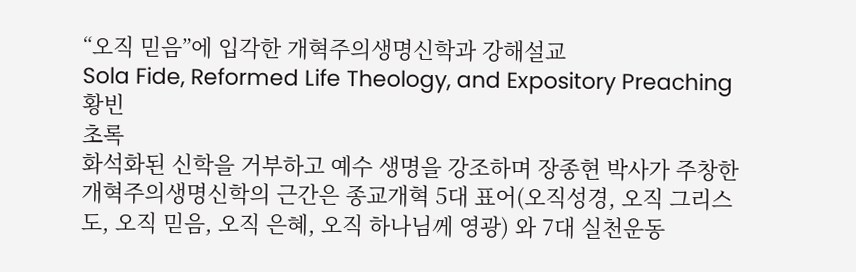“오직 믿음”에 입각한 개혁주의생명신학과 강해설교
Sola Fide, Reformed Life Theology, and Expository Preaching
황빈
초록
화석화된 신학을 거부하고 예수 생명을 강조하며 장종현 박사가 주창한 개혁주의생명신학의 근간은 종교개혁 5대 표어(오직성경, 오직 그리스도, 오직 믿음, 오직 은혜, 오직 하나님께 영광) 와 7대 실천운동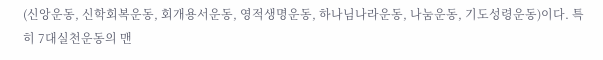(신앙운동, 신학회복운동, 회개용서운동, 영적생명운동, 하나님나라운동, 나눔운동, 기도성령운동)이다. 특히 7대실천운동의 맨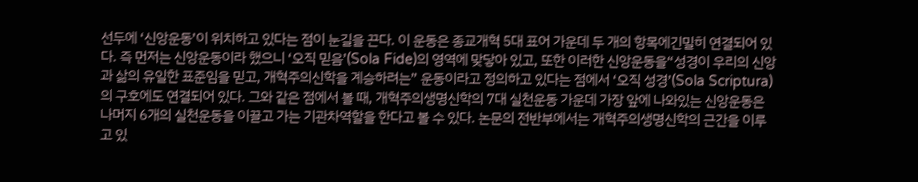선두에 ‘신앙운동’이 위치하고 있다는 점이 눈길을 끈다. 이 운동은 종교개혁 5대 표어 가운데 두 개의 항목에긴밀히 연결되어 있다. 즉 먼저는 신앙운동이라 했으니 ‘오직 믿음’(Sola Fide)의 영역에 맞닿아 있고, 또한 이러한 신앙운동을“성경이 우리의 신앙과 삶의 유일한 표준임을 믿고, 개혁주의신학을 계승하려는” 운동이라고 정의하고 있다는 점에서 ‘오직 성경’(Sola Scriptura)의 구호에도 연결되어 있다. 그와 같은 점에서 볼 때, 개혁주의생명신학의 7대 실천운동 가운데 가장 앞에 나와있는 신앙운동은 나머지 6개의 실천운동을 이끌고 가는 기관차역할을 한다고 볼 수 있다. 논문의 전반부에서는 개혁주의생명신학의 근간을 이루고 있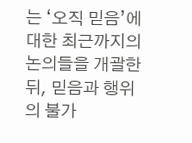는 ‘오직 믿음’에 대한 최근까지의 논의들을 개괄한 뒤, 믿음과 행위의 불가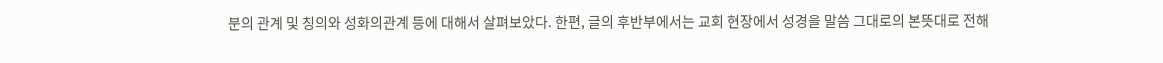분의 관계 및 칭의와 성화의관계 등에 대해서 살펴보았다. 한편, 글의 후반부에서는 교회 현장에서 성경을 말씀 그대로의 본뜻대로 전해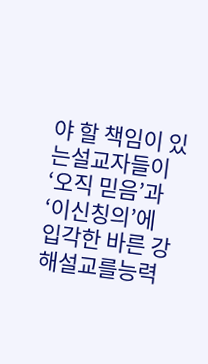야 할 책임이 있는설교자들이 ‘오직 믿음’과 ‘이신칭의’에 입각한 바른 강해설교를능력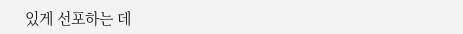있게 선포하는 데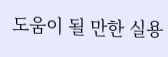도움이 될 만한 실용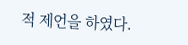적 제언을 하였다.